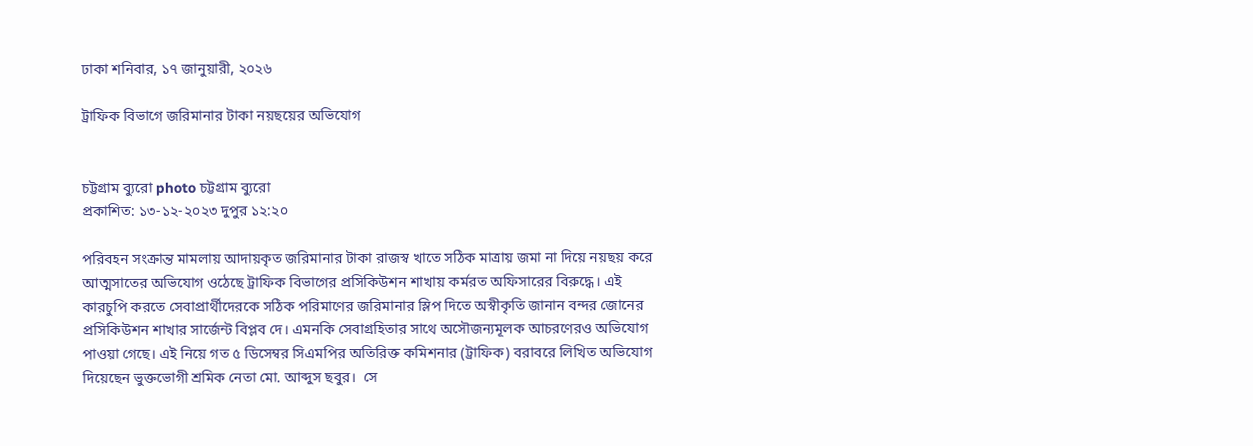ঢাকা শনিবার, ১৭ জানুয়ারী, ২০২৬

ট্রাফিক বিভাগে জরিমানার টাকা নয়ছয়ের অভিযোগ


চট্টগ্রাম ব্যুরো photo চট্টগ্রাম ব্যুরো
প্রকাশিত: ১৩-১২-২০২৩ দুপুর ১২:২০

পরিবহন সংক্রান্ত মামলায় আদায়কৃত জরিমানার টাকা রাজস্ব খাতে সঠিক মাত্রায় জমা না দিয়ে নয়ছয় করে আত্মসাতের অভিযোগ ওঠেছে ট্রাফিক বিভাগের প্রসিকিউশন শাখায় কর্মরত অফিসারের বিরুদ্ধে। এই কারচুপি করতে সেবাপ্রার্থীদেরকে সঠিক পরিমাণের জরিমানার স্লিপ দিতে অস্বীকৃতি জানান বন্দর জোনের প্রসিকিউশন শাখার সার্জেন্ট বিপ্লব দে। এমনকি সেবাগ্রহিতার সাথে অসৌজন্যমূলক আচরণেরও অভিযোগ পাওয়া গেছে। এই নিয়ে গত ৫ ডিসেম্বর সিএমপির অতিরিক্ত কমিশনার (ট্রাফিক) বরাবরে লিখিত অভিযোগ দিয়েছেন ভুক্তভোগী শ্রমিক নেতা মো. আব্দুস ছবুর।  সে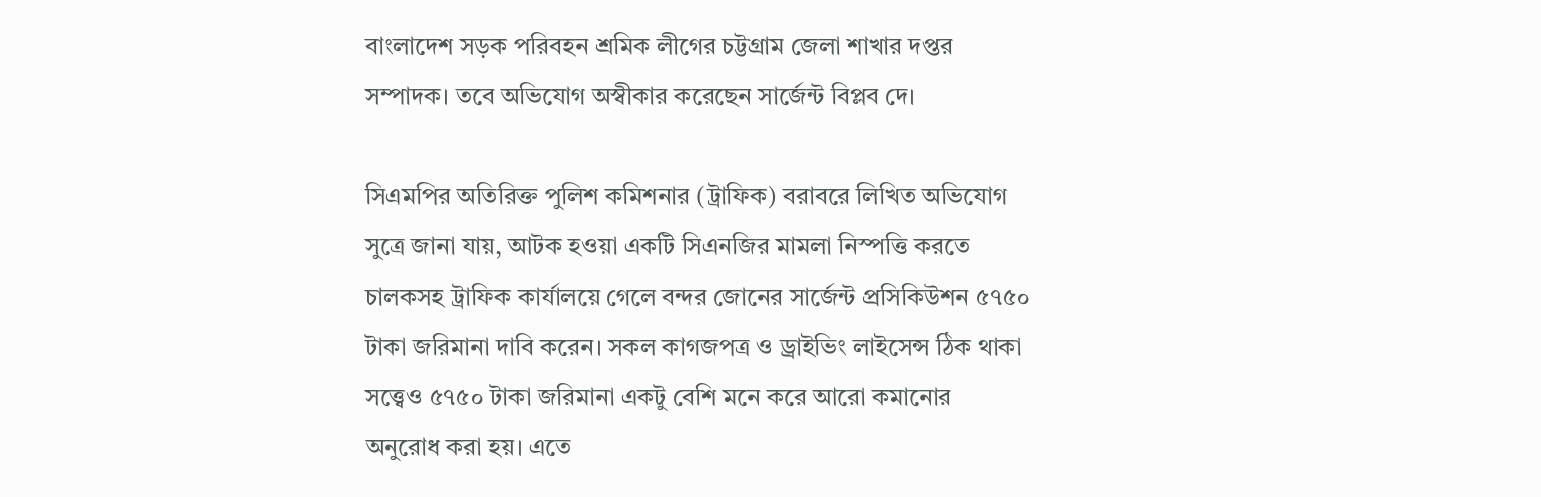বাংলাদেশ সড়ক পরিবহন শ্রমিক লীগের চট্টগ্রাম জেলা শাখার দপ্তর সম্পাদক। তবে অভিযোগ অস্বীকার করেছেন সার্জেন্ট বিপ্লব দে।

সিএমপির অতিরিক্ত পুলিশ কমিশনার (ট্রাফিক) বরাবরে লিখিত অভিযোগ সুত্রে জানা যায়, আটক হওয়া একটি সিএনজির মামলা নিস্পত্তি করতে চালকসহ ট্রাফিক কার্যালয়ে গেলে বন্দর জোনের সার্জেন্ট প্রসিকিউশন ৫৭৫০ টাকা জরিমানা দাবি করেন। সকল কাগজপত্র ও ড্রাইভিং লাইসেন্স ঠিক থাকা সত্ত্বেও ৫৭৫০ টাকা জরিমানা একটু বেশি মনে করে আরো কমানোর অনুরোধ করা হয়। এতে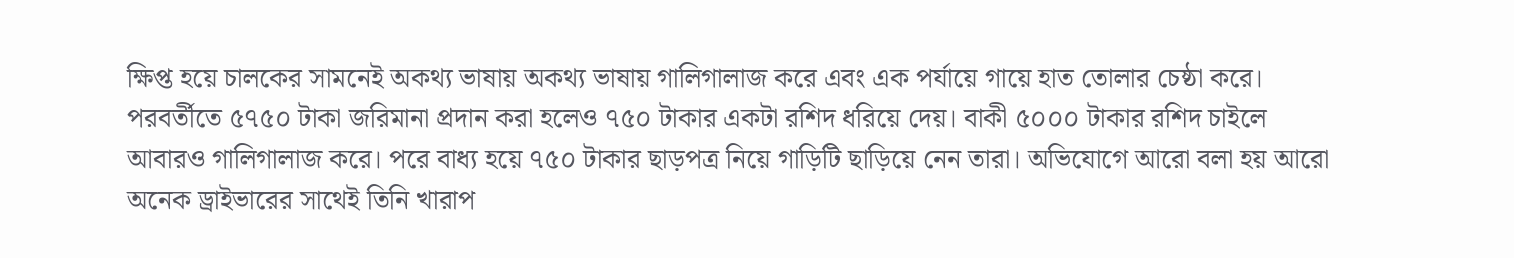ক্ষিপ্ত হয়ে চালকের সামনেই অকথ্য ভাষায় অকথ্য ভাষায় গালিগালাজ করে এবং এক পর্যায়ে গায়ে হাত তোলার চেষ্ঠা করে। পরবর্তীতে ৫৭৫০ টাকা জরিমানা প্রদান করা হলেও ৭৫০ টাকার একটা রশিদ ধরিয়ে দেয়। বাকী ৫০০০ টাকার রশিদ চাইলে আবারও গালিগালাজ করে। পরে বাধ্য হয়ে ৭৫০ টাকার ছাড়পত্র নিয়ে গাড়িটি ছাড়িয়ে নেন তারা। অভিযোগে আরো বলা হয় আরো অনেক ড্রাইভারের সাথেই তিনি খারাপ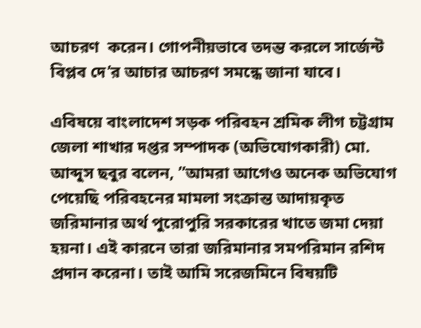আচরণ  করেন। গোপনীয়ভাবে তদন্ত করলে সার্জেন্ট বিপ্লব দে’র আচার আচরণ সমন্ধে জানা যাবে।

এবিষয়ে বাংলাদেশ সড়ক পরিবহন শ্রমিক লীগ চট্টগ্রাম জেলা শাখার দপ্তর সম্পাদক (অভিযোগকারী) মো. আব্দুস ছবুর বলেন, ”আমরা আগেও অনেক অভিযোগ পেয়েছি পরিবহনের মামলা সংক্রান্ত আদায়কৃত জরিমানার অর্থ পুরোপুরি সরকারের খাতে জমা দেয়া হয়না। এই কারনে তারা জরিমানার সমপরিমান রশিদ প্রদান করেনা। তাই আমি সরেজমিনে বিষয়টি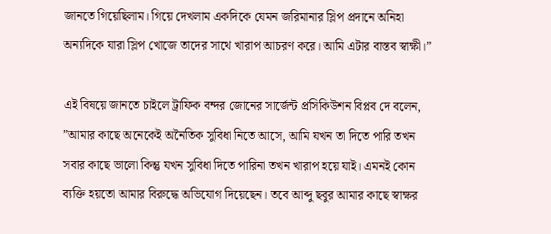জানতে গিয়েছিলাম। গিয়ে দেখলাম একদিকে যেমন জরিমানার স্লিপ প্রদানে অনিহা অন্যদিকে যারা স্লিপ খোজে তাদের সাথে খারাপ আচরণ করে। আমি এটার বাস্তব স্বাক্ষী।”

এই বিষয়ে জানতে চাইলে ট্রাফিক বন্দর জোনের সার্জেন্ট প্রসিকিউশন বিপ্লব দে বলেন, ”আমার কাছে অনেকেই অনৈতিক সুবিধা নিতে আসে, আমি যখন তা দিতে পারি তখন সবার কাছে ভালো কিন্তু যখন সুবিধা দিতে পারিনা তখন খারাপ হয়ে যাই। এমনই কোন ব্যক্তি হয়তো আমার বিরুদ্ধে অভিযোগ দিয়েছেন। তবে আব্দু ছবুর আমার কাছে স্বাক্ষর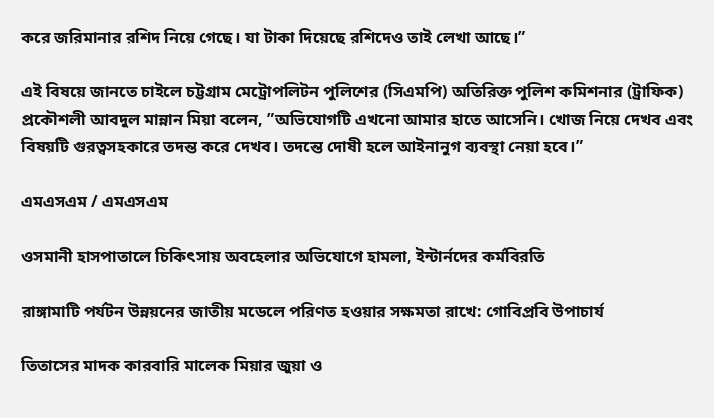করে জরিমানার রশিদ নিয়ে গেছে। যা টাকা দিয়েছে রশিদেও তাই লেখা আছে।”

এই বিষয়ে জানতে চাইলে চট্টগ্রাম মেট্রোপলিটন পুলিশের (সিএমপি) অতিরিক্ত পুলিশ কমিশনার (ট্রাফিক) প্রকৌশলী আবদুল মান্নান মিয়া বলেন, ”অভিযোগটি এখনো আমার হাতে আসেনি। খোজ নিয়ে দেখব এবং বিষয়টি গুরত্বসহকারে তদন্ত করে দেখব। তদন্তে দোষী হলে আইনানুগ ব্যবস্থা নেয়া হবে।”

এমএসএম / এমএসএম

ওসমানী হাসপাতালে চিকিৎসায় অবহেলার অভিযোগে হামলা, ইন্টার্নদের কর্মবিরতি

রাঙ্গামাটি পর্যটন উন্নয়নের জাতীয় মডেলে পরিণত হওয়ার সক্ষমতা রাখে: গোবিপ্রবি উপাচার্য

তিতাসের মাদক কারবারি মালেক মিয়ার জুয়া ও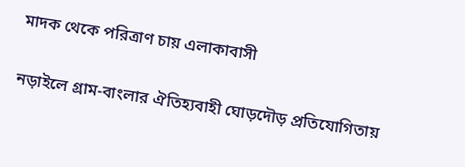মাদক থেকে পরিত্রাণ চায় এলাকাবাসী

নড়াইলে গ্রাম-বাংলার ঐতিহ্যবাহী ঘোড়দৌড় প্রতিযোগিতায়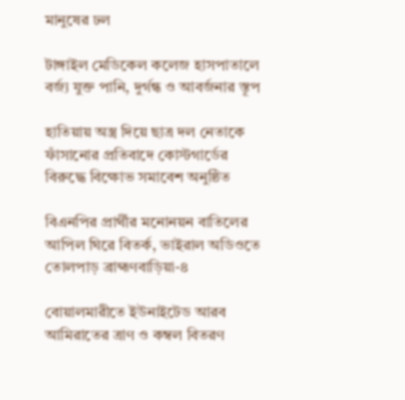মানুষের ঢল

টাঙ্গাইল মেডিকেল কলেজ হাসপাতালে বর্জ্য যুক্ত পানি, দুর্গন্ধ ও আবর্জনার স্তূপ

হাতিয়ায় অস্ত্র দিয়ে ছাত্র দল নেতাকে ফাঁসানোর প্রতিবাদে কোস্টগার্ডের বিরুদ্ধে বিক্ষোভ সমাবেশ অনুষ্ঠিত

বিএনপির প্রার্থীর মনোনয়ন বাতিলের আপিল ঘিরে বিতর্ক, ভাইরাল অডিওতে তোলপাড় ব্রাহ্মণবাড়িয়া-৪

বোয়ালমারীতে ইউনাইটেড আরব আমিরাতের ত্রাণ ও কম্বল বিতরণ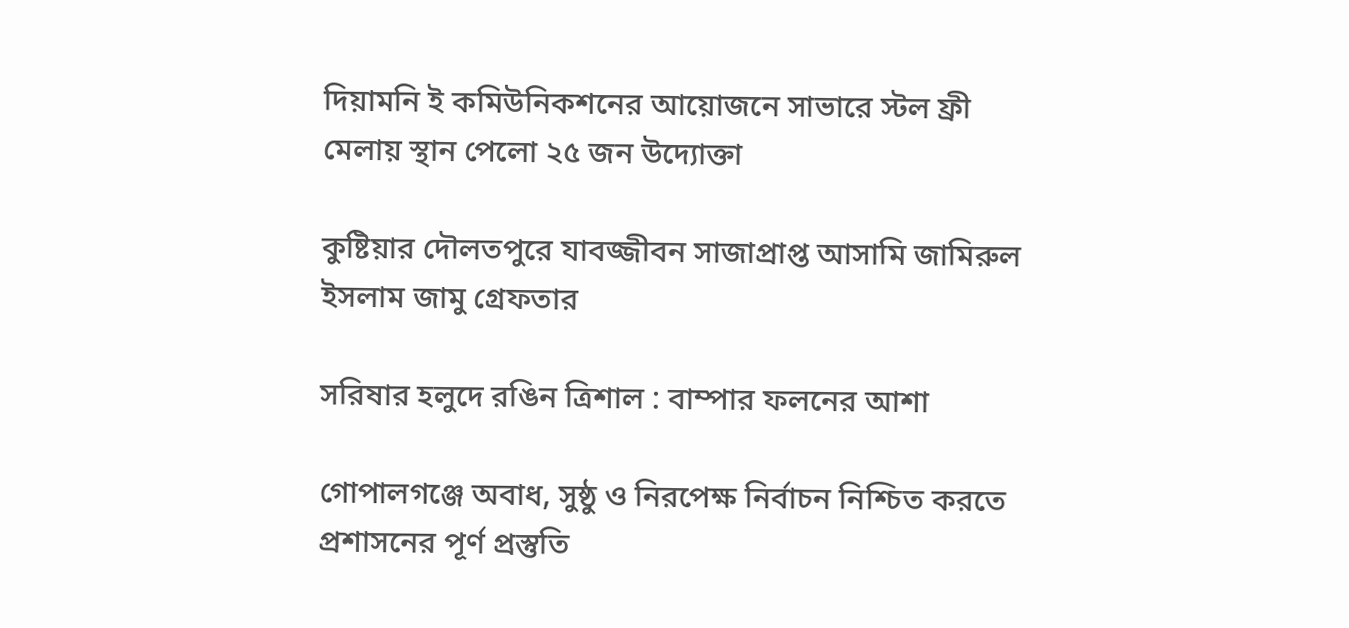দিয়ামনি ই কমিউনিকশনের আয়োজনে সাভারে স্টল ফ্রী মেলায় স্থান পেলো ২৫ জন উদ্যোক্তা

কুষ্টিয়ার দৌলতপুরে যাবজ্জীবন সাজাপ্রাপ্ত আসামি জামিরুল ইসলাম জামু গ্রেফতার

সরিষার হলুদে রঙিন ত্রিশাল : বাম্পার ফলনের আশা

গোপালগঞ্জে অবাধ, সুষ্ঠু ও নিরপেক্ষ নির্বাচন নিশ্চিত করতে প্রশাসনের পূর্ণ প্রস্তুতি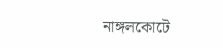নাঙ্গলকোটে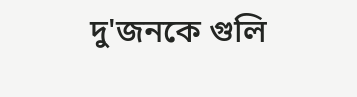দু'জনকে গুলি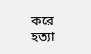করে হত্যা